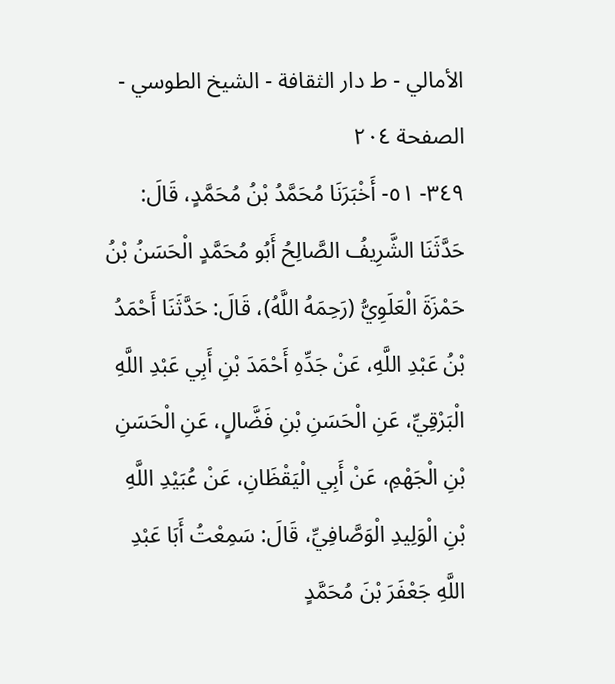الأمالي - ط دار الثقافة - الشيخ الطوسي - الصفحة ٢٠٤
٣٤٩- ٥١- أَخْبَرَنَا مُحَمَّدُ بْنُ مُحَمَّدٍ، قَالَ: حَدَّثَنَا الشَّرِيفُ الصَّالِحُ أَبُو مُحَمَّدٍ الْحَسَنُ بْنُ حَمْزَةَ الْعَلَوِيُّ (رَحِمَهُ اللَّهُ)، قَالَ: حَدَّثَنَا أَحْمَدُ بْنُ عَبْدِ اللَّهِ، عَنْ جَدِّهِ أَحْمَدَ بْنِ أَبِي عَبْدِ اللَّهِ الْبَرْقِيِّ، عَنِ الْحَسَنِ بْنِ فَضَّالٍ، عَنِ الْحَسَنِ بْنِ الْجَهْمِ، عَنْ أَبِي الْيَقْظَانِ، عَنْ عُبَيْدِ اللَّهِ بْنِ الْوَلِيدِ الْوَصَّافِيِّ، قَالَ: سَمِعْتُ أَبَا عَبْدِ اللَّهِ جَعْفَرَ بْنَ مُحَمَّدٍ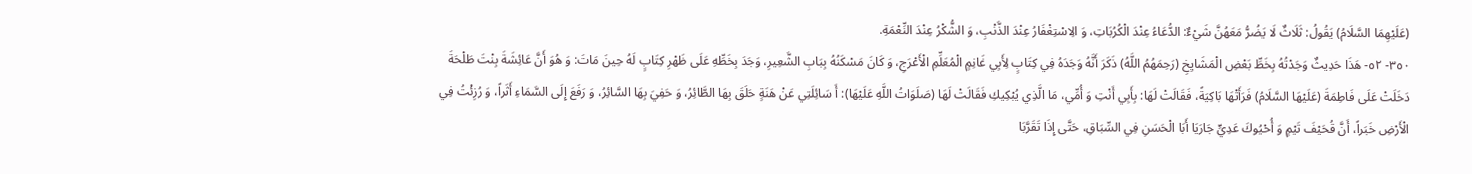(عَلَيْهِمَا السَّلَامُ) يَقُولُ: ثَلَاثٌ لَا يَضُرُّ مَعَهُنَّ شَيْءٌ: الدُّعَاءُ عِنْدَ الْكُرُبَاتِ، وَ الِاسْتِغْفَارُ عِنْدَ الذَّنْبِ، وَ الشُّكْرُ عِنْدَ النِّعْمَةِ.
٣٥٠- ٥٢- هَذَا حَدِيثٌ وَجَدْتُهُ بِخَطِّ بَعْضِ الْمَشَايِخِ (رَحِمَهُمُ اللَّهُ) ذَكَرَ أَنَّهُ وَجَدَهُ فِي كِتَابٍ لِأَبِي غَانِمٍ الْمُعَلِّمِ الْأَعْرَجِ، وَ كَانَ مَسْكَنُهُ بِبَابِ الشَّعِيرِ، وَجَدَ بِخَطِّهِ عَلَى ظَهْرِ كِتَابٍ لَهُ حِينَ مَاتَ: وَ هُوَ أَنَّ عَائِشَةَ بِنْتَ طَلْحَةَ دَخَلَتْ عَلَى فَاطِمَةَ (عَلَيْهَا السَّلَامُ) فَرَأَتْهَا بَاكِيَةً، فَقَالَتْ لَهَا: بِأَبِي أَنْتِ وَ أُمِّي، مَا الَّذِي يُبْكِيكِ فَقَالَتْ لَهَا (صَلَوَاتُ اللَّهِ عَلَيْهَا): أَ سَائِلَتِي عَنْ هَنَةٍ حَلَقَ بِهَا الطَّائِرُ، وَ حَفِيَ بِهَا السَّائِرُ، وَ رَفَعَ إِلَى السَّمَاءِ أَثَراً، وَ رُزِئْتُ فِي الْأَرْضِ خَبَراً، أَنَّ قُحَيْفَ تَيْمٍ وَ أُحْيُوكَ عَدِيٍّ جَارَيَا أَبَا الْحَسَنِ فِي السِّبَاقِ، حَتَّى إِذَا تَقَرَّبَا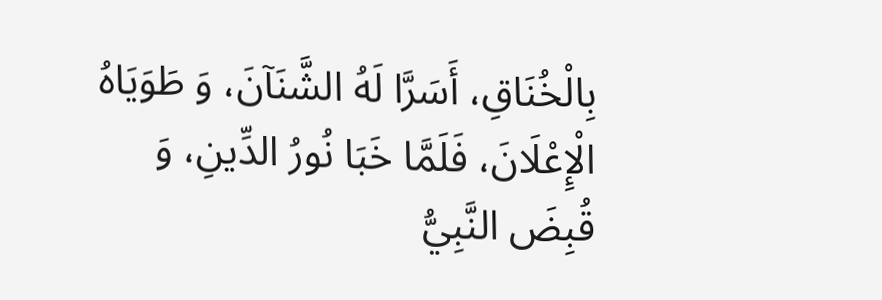بِالْخُنَاقِ، أَسَرَّا لَهُ الشَّنَآنَ، وَ طَوَيَاهُ الْإِعْلَانَ، فَلَمَّا خَبَا نُورُ الدِّينِ، وَ قُبِضَ النَّبِيُّ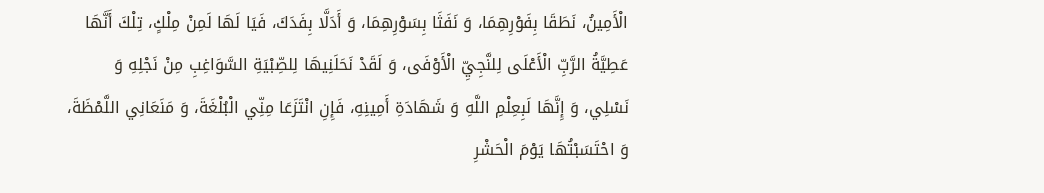الْأَمِينُ، نَطَقَا بِفَوْرِهِمَا، وَ نَفَثَا بِسَوْرِهِمَا، وَ أَدَلَّا بِفَدَكَ، فَيَا لَهَا لَمِنْ مِلْكٍ، تِلْكَ أَنَّهَا عَطِيَّةُ الرَّبِّ الْأَعْلَى لِلنَّجِيِّ الْأَوْفَى، وَ لَقَدْ نَحَلَنِيهَا لِلصِّبْيَةِ السَّوَاغِبِ مِنْ نَجْلِهِ وَ نَسْلِي، وَ إِنَّهَا لَبِعِلْمِ اللَّهِ وَ شَهَادَةِ أَمِينِهِ، فَإِنِ انْتَزَعَا مِنِّي الْبُلْغَةَ، وَ مَنَعَانِي اللَّمْظَةَ، وَ احْتَسَبْتُهَا يَوْمَ الْحَشْرِ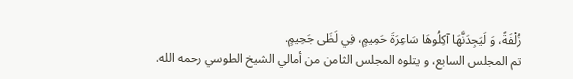زُلْفَةً، وَ لَيَجِدَنَّهَا آكِلُوهَا سَاعِرَةَ حَمِيمٍ، فِي لَظَى جَحِيمٍ.
تم المجلس السابع، و يتلوه المجلس الثامن من أمالي الشيخ الطوسي رحمه الله.